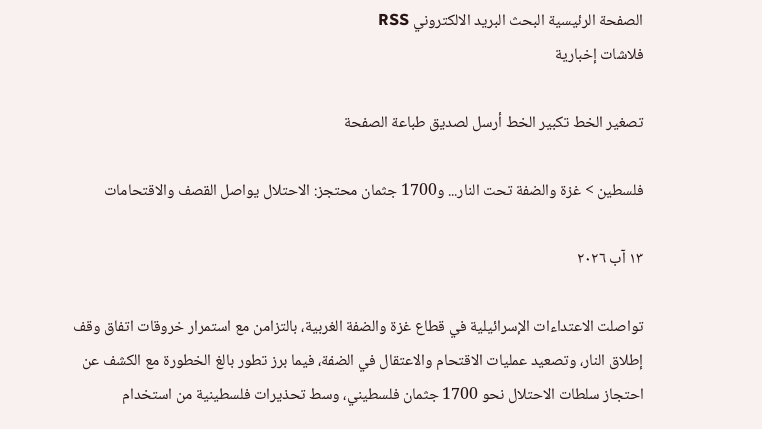الصفحة الرئيسية البحث البريد الالكتروني RSS
فلاشات إخبارية

تصغير الخط تكبير الخط أرسل لصديق طباعة الصفحة

فلسطين > غزة والضفة تحت النار... و1700 جثمان محتجز: الاحتلال يواصل القصف والاقتحامات

١٣ آب ٢٠٢٦

تواصلت الاعتداءات الإسرائيلية في قطاع غزة والضفة الغربية، بالتزامن مع استمرار خروقات اتفاق وقف إطلاق النار، وتصعيد عمليات الاقتحام والاعتقال في الضفة، فيما برز تطور بالغ الخطورة مع الكشف عن احتجاز سلطات الاحتلال نحو 1700 جثمان فلسطيني، وسط تحذيرات فلسطينية من استخدام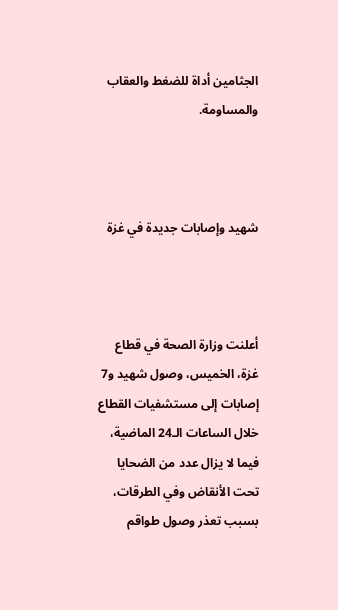الجثامين أداة للضغط والعقاب والمساومة.



شهيد وإصابات جديدة في غزة



أعلنت وزارة الصحة في قطاع غزة، الخميس، وصول شهيد و7 إصابات إلى مستشفيات القطاع خلال الساعات الـ24 الماضية، فيما لا يزال عدد من الضحايا تحت الأنقاض وفي الطرقات، بسبب تعذر وصول طواقم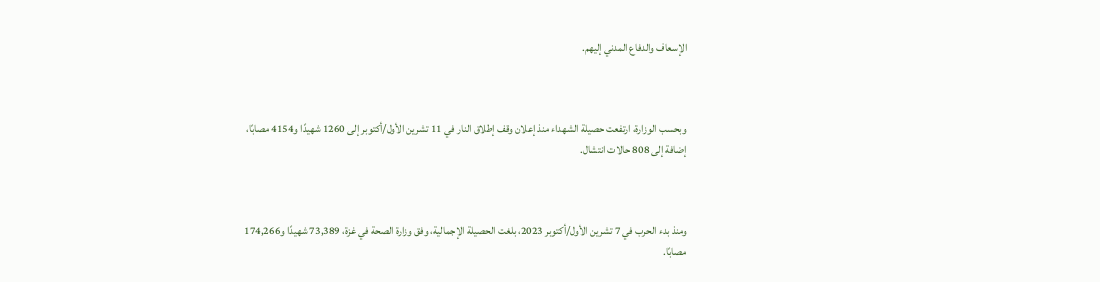الإسعاف والدفاع المدني إليهم.



وبحسب الوزارة، ارتفعت حصيلة الشهداء منذ إعلان وقف إطلاق النار في 11 تشرين الأول/أكتوبر إلى 1260 شهيدًا و4154 مصابًا، إضافة إلى 808 حالات انتشال.



ومنذ بدء الحرب في 7 تشرين الأول/أكتوبر 2023، بلغت الحصيلة الإجمالية، وفق وزارة الصحة في غزة، 73,389 شهيدًا و174,266 مصابًا.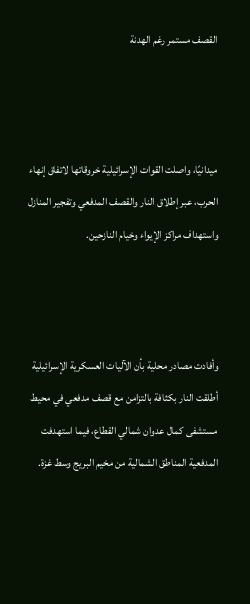القصف مستمر رغم الهدنة



ميدانيًا، واصلت القوات الإسرائيلية خروقاتها لاتفاق إنهاء الحرب، عبر إطلاق النار والقصف المدفعي وتفجير المنازل واستهداف مراكز الإيواء وخيام النازحين.



وأفادت مصادر محلية بأن الآليات العسكرية الإسرائيلية أطلقت النار بكثافة بالتزامن مع قصف مدفعي في محيط مستشفى كمال عدوان شمالي القطاع، فيما استهدفت المدفعية المناطق الشمالية من مخيم البريج وسط غزة.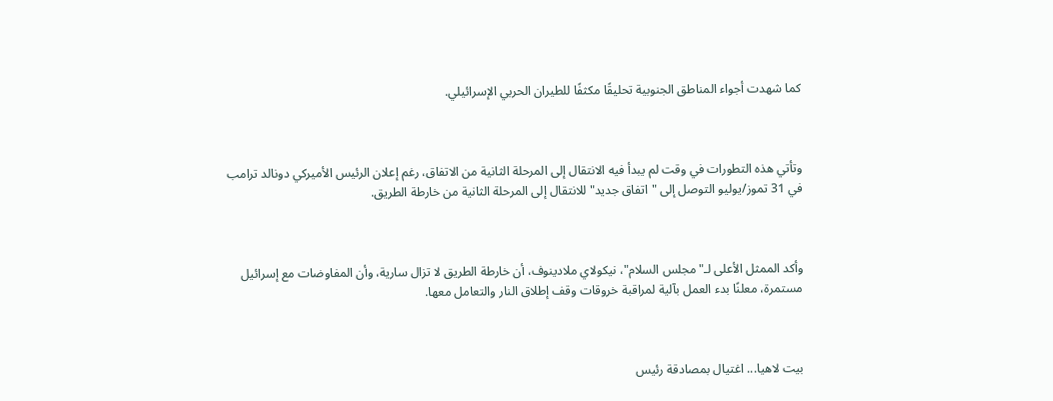كما شهدت أجواء المناطق الجنوبية تحليقًا مكثفًا للطيران الحربي الإسرائيلي.



وتأتي هذه التطورات في وقت لم يبدأ فيه الانتقال إلى المرحلة الثانية من الاتفاق، رغم إعلان الرئيس الأميركي دونالد ترامب في 31 تموز/يوليو التوصل إلى "اتفاق جديد" للانتقال إلى المرحلة الثانية من خارطة الطريق.



وأكد الممثل الأعلى لـ"مجلس السلام"، نيكولاي ملادينوف، أن خارطة الطريق لا تزال سارية، وأن المفاوضات مع إسرائيل مستمرة، معلنًا بدء العمل بآلية لمراقبة خروقات وقف إطلاق النار والتعامل معها.



بيت لاهيا... اغتيال بمصادقة رئيس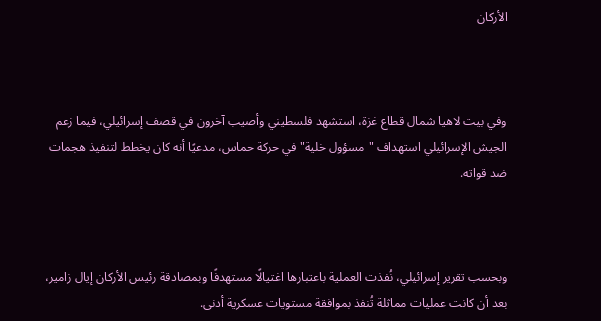الأركان



وفي بيت لاهيا شمال قطاع غزة، استشهد فلسطيني وأصيب آخرون في قصف إسرائيلي، فيما زعم الجيش الإسرائيلي استهداف "مسؤول خلية" في حركة حماس، مدعيًا أنه كان يخطط لتنفيذ هجمات ضد قواته.



وبحسب تقرير إسرائيلي، نُفذت العملية باعتبارها اغتيالًا مستهدفًا وبمصادقة رئيس الأركان إيال زامير، بعد أن كانت عمليات مماثلة تُنفذ بموافقة مستويات عسكرية أدنى.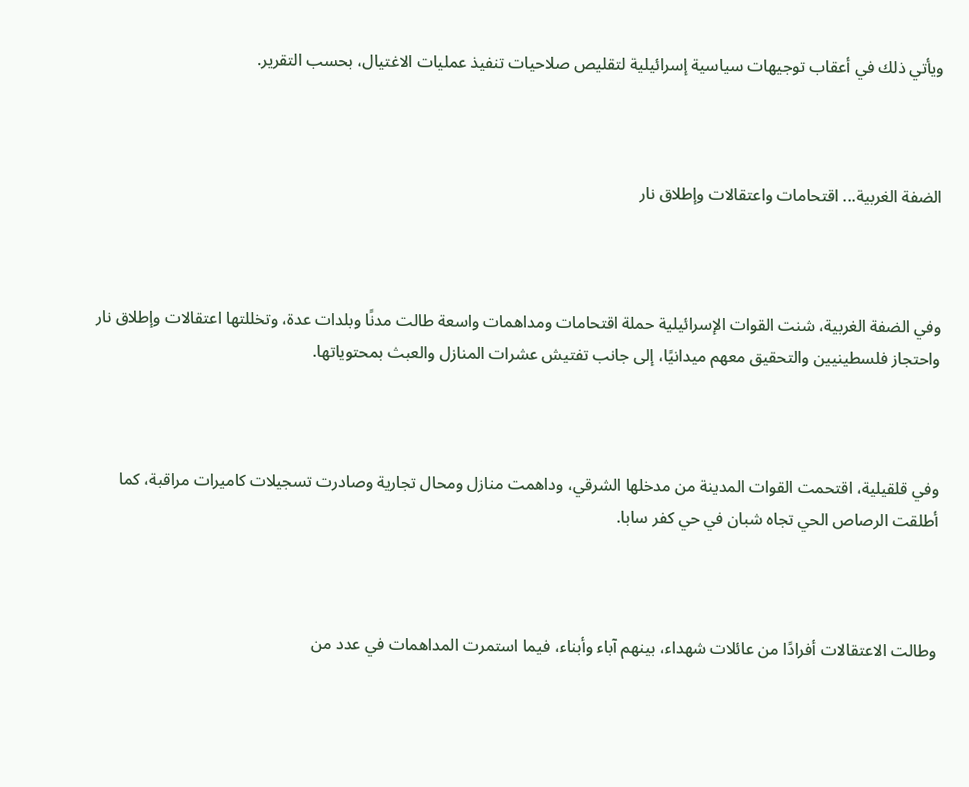ويأتي ذلك في أعقاب توجيهات سياسية إسرائيلية لتقليص صلاحيات تنفيذ عمليات الاغتيال، بحسب التقرير.



الضفة الغربية... اقتحامات واعتقالات وإطلاق نار



وفي الضفة الغربية، شنت القوات الإسرائيلية حملة اقتحامات ومداهمات واسعة طالت مدنًا وبلدات عدة، وتخللتها اعتقالات وإطلاق نار واحتجاز فلسطينيين والتحقيق معهم ميدانيًا، إلى جانب تفتيش عشرات المنازل والعبث بمحتوياتها.



وفي قلقيلية، اقتحمت القوات المدينة من مدخلها الشرقي، وداهمت منازل ومحال تجارية وصادرت تسجيلات كاميرات مراقبة، كما أطلقت الرصاص الحي تجاه شبان في حي كفر سابا.



وطالت الاعتقالات أفرادًا من عائلات شهداء، بينهم آباء وأبناء، فيما استمرت المداهمات في عدد من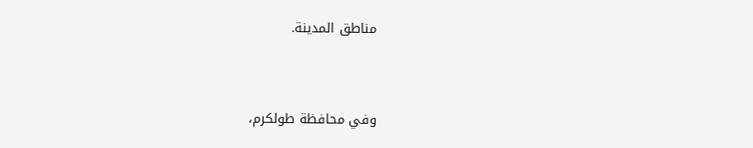مناطق المدينة.



وفي محافظة طولكرم،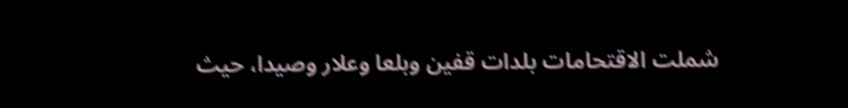شملت الاقتحامات بلدات قفين وبلعا وعلار وصيدا، حيث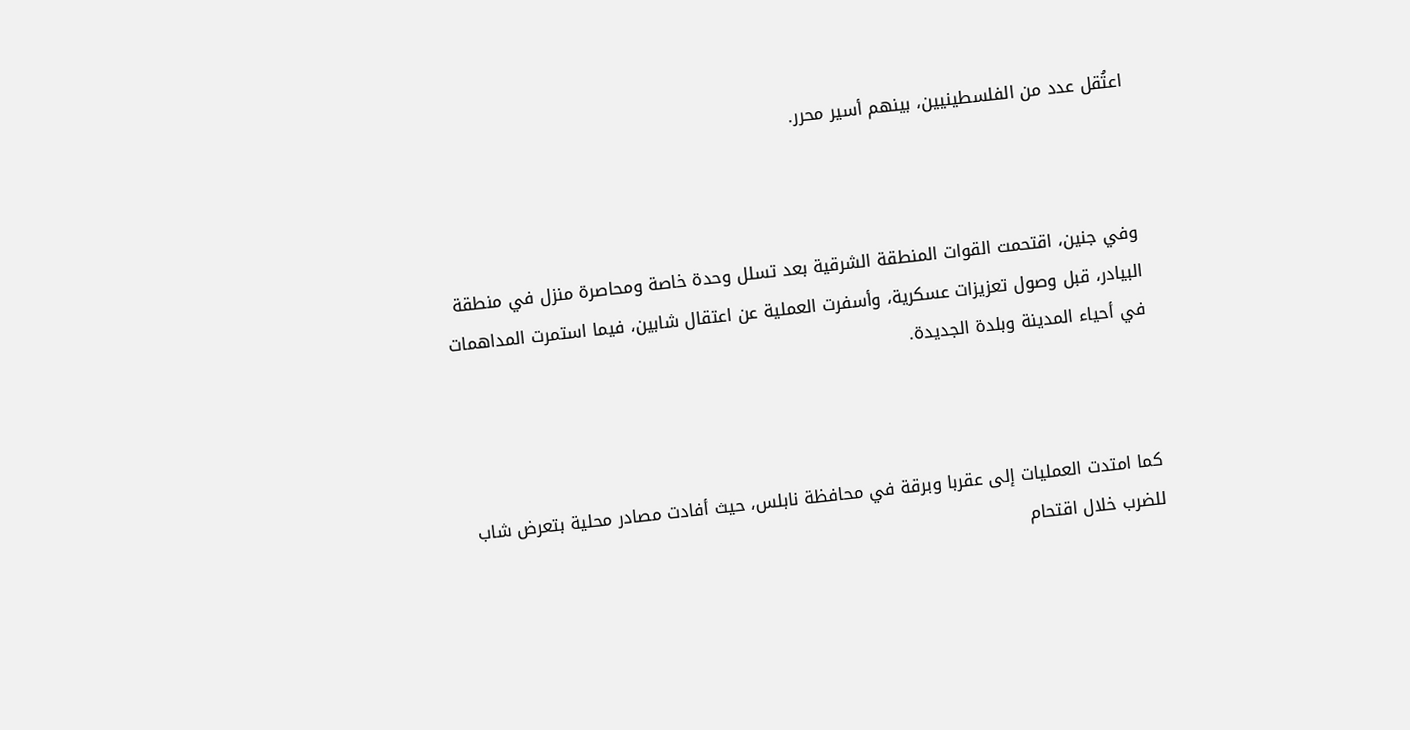اعتُقل عدد من الفلسطينيين، بينهم أسير محرر.



وفي جنين، اقتحمت القوات المنطقة الشرقية بعد تسلل وحدة خاصة ومحاصرة منزل في منطقة البيادر، قبل وصول تعزيزات عسكرية، وأسفرت العملية عن اعتقال شابين، فيما استمرت المداهمات في أحياء المدينة وبلدة الجديدة.



كما امتدت العمليات إلى عقربا وبرقة في محافظة نابلس، حيث أفادت مصادر محلية بتعرض شاب للضرب خلال اقتحام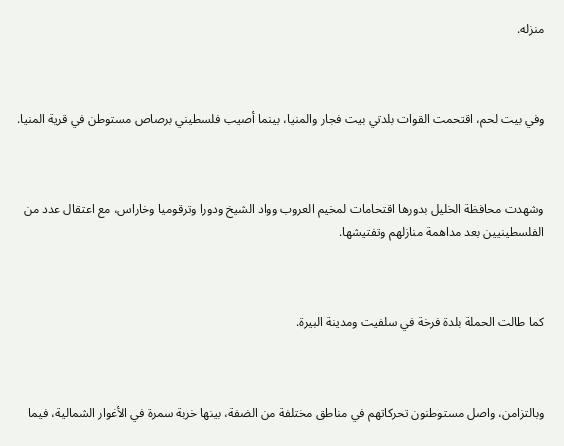منزله.



وفي بيت لحم، اقتحمت القوات بلدتي بيت فجار والمنيا، بينما أصيب فلسطيني برصاص مستوطن في قرية المنيا.



وشهدت محافظة الخليل بدورها اقتحامات لمخيم العروب وواد الشيخ ودورا وترقوميا وخاراس، مع اعتقال عدد من الفلسطينيين بعد مداهمة منازلهم وتفتيشها.



كما طالت الحملة بلدة فرخة في سلفيت ومدينة البيرة.



وبالتزامن، واصل مستوطنون تحركاتهم في مناطق مختلفة من الضفة، بينها خربة سمرة في الأغوار الشمالية، فيما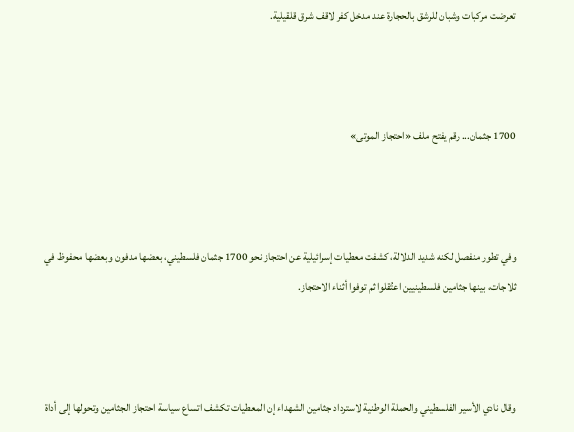تعرضت مركبات وشبان للرشق بالحجارة عند مدخل كفر لاقف شرق قلقيلية.



1700 جثمان... رقم يفتح ملف «احتجاز الموتى»



وفي تطور منفصل لكنه شديد الدلالة، كشفت معطيات إسرائيلية عن احتجاز نحو 1700 جثمان فلسطيني، بعضها مدفون وبعضها محفوظ في ثلاجات، بينها جثامين فلسطينيين اعتُقلوا ثم توفوا أثناء الاحتجاز.



وقال نادي الأسير الفلسطيني والحملة الوطنية لاسترداد جثامين الشهداء إن المعطيات تكشف اتساع سياسة احتجاز الجثامين وتحولها إلى أداة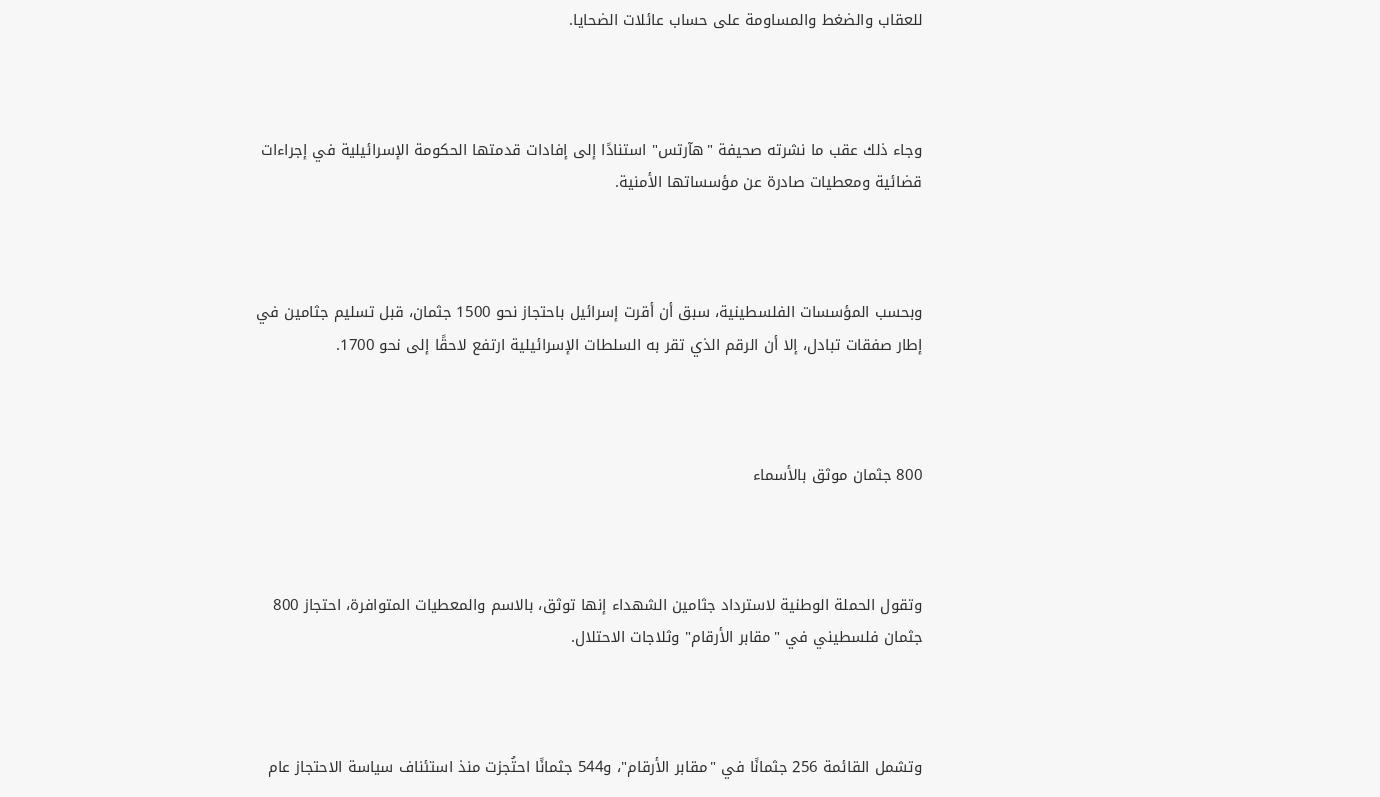للعقاب والضغط والمساومة على حساب عائلات الضحايا.



وجاء ذلك عقب ما نشرته صحيفة "هآرتس" استنادًا إلى إفادات قدمتها الحكومة الإسرائيلية في إجراءات قضائية ومعطيات صادرة عن مؤسساتها الأمنية.



وبحسب المؤسسات الفلسطينية، سبق أن أقرت إسرائيل باحتجاز نحو 1500 جثمان، قبل تسليم جثامين في إطار صفقات تبادل، إلا أن الرقم الذي تقر به السلطات الإسرائيلية ارتفع لاحقًا إلى نحو 1700.



800 جثمان موثق بالأسماء



وتقول الحملة الوطنية لاسترداد جثامين الشهداء إنها توثق، بالاسم والمعطيات المتوافرة، احتجاز 800 جثمان فلسطيني في "مقابر الأرقام" وثلاجات الاحتلال.



وتشمل القائمة 256 جثمانًا في "مقابر الأرقام"، و544 جثمانًا احتُجزت منذ استئناف سياسة الاحتجاز عام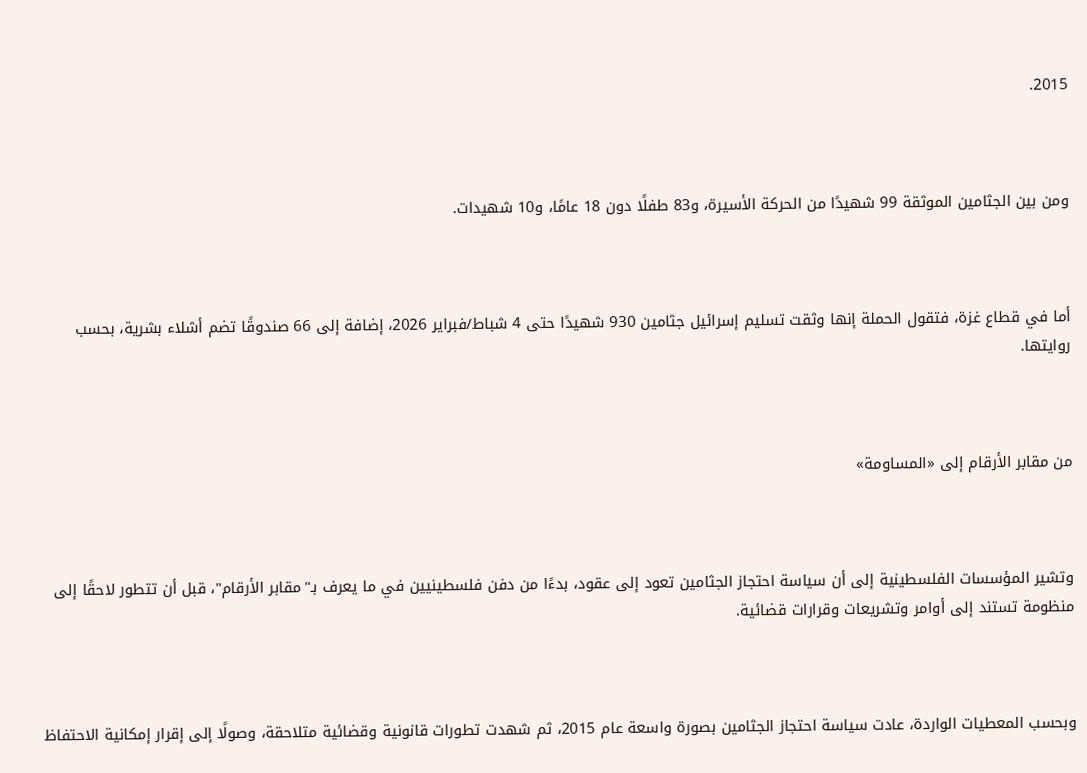2015.



ومن بين الجثامين الموثقة 99 شهيدًا من الحركة الأسيرة، و83 طفلًا دون 18 عامًا، و10 شهيدات.



أما في قطاع غزة، فتقول الحملة إنها وثقت تسليم إسرائيل جثامين 930 شهيدًا حتى 4 شباط/فبراير 2026، إضافة إلى 66 صندوقًا تضم أشلاء بشرية، بحسب روايتها.



من مقابر الأرقام إلى «المساومة»



وتشير المؤسسات الفلسطينية إلى أن سياسة احتجاز الجثامين تعود إلى عقود، بدءًا من دفن فلسطينيين في ما يعرف بـ"مقابر الأرقام"، قبل أن تتطور لاحقًا إلى منظومة تستند إلى أوامر وتشريعات وقرارات قضائية.



وبحسب المعطيات الواردة، عادت سياسة احتجاز الجثامين بصورة واسعة عام 2015، ثم شهدت تطورات قانونية وقضائية متلاحقة، وصولًا إلى إقرار إمكانية الاحتفاظ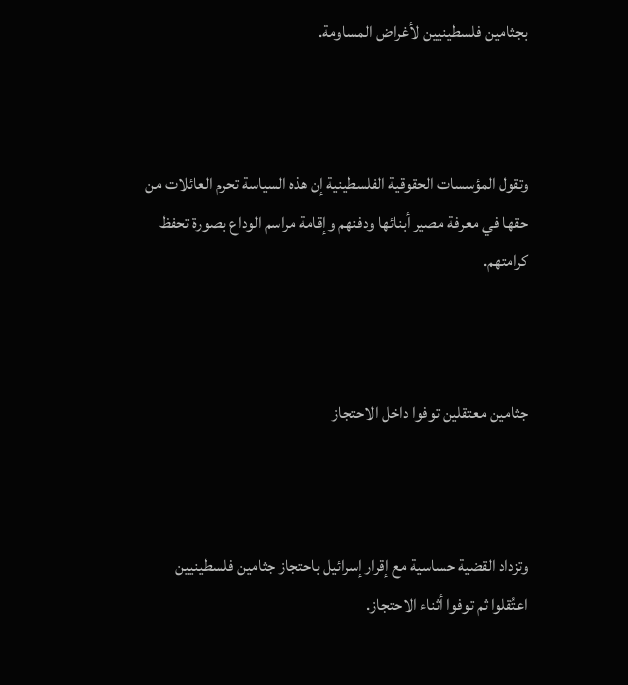بجثامين فلسطينيين لأغراض المساومة.



وتقول المؤسسات الحقوقية الفلسطينية إن هذه السياسة تحرم العائلات من حقها في معرفة مصير أبنائها ودفنهم وإقامة مراسم الوداع بصورة تحفظ كرامتهم.



جثامين معتقلين توفوا داخل الاحتجاز



وتزداد القضية حساسية مع إقرار إسرائيل باحتجاز جثامين فلسطينيين اعتُقلوا ثم توفوا أثناء الاحتجاز.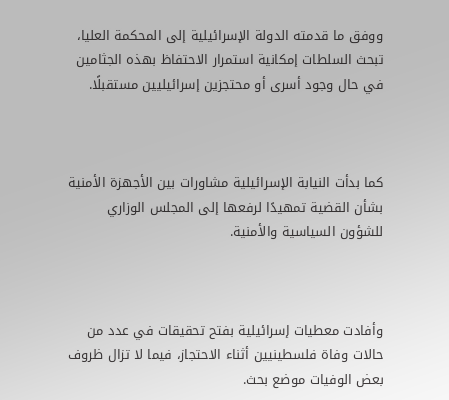ووفق ما قدمته الدولة الإسرائيلية إلى المحكمة العليا، تبحث السلطات إمكانية استمرار الاحتفاظ بهذه الجثامين في حال وجود أسرى أو محتجزين إسرائيليين مستقبلًا.



كما بدأت النيابة الإسرائيلية مشاورات بين الأجهزة الأمنية بشأن القضية تمهيدًا لرفعها إلى المجلس الوزاري للشؤون السياسية والأمنية.



وأفادت معطيات إسرائيلية بفتح تحقيقات في عدد من حالات وفاة فلسطينيين أثناء الاحتجاز، فيما لا تزال ظروف بعض الوفيات موضع بحث.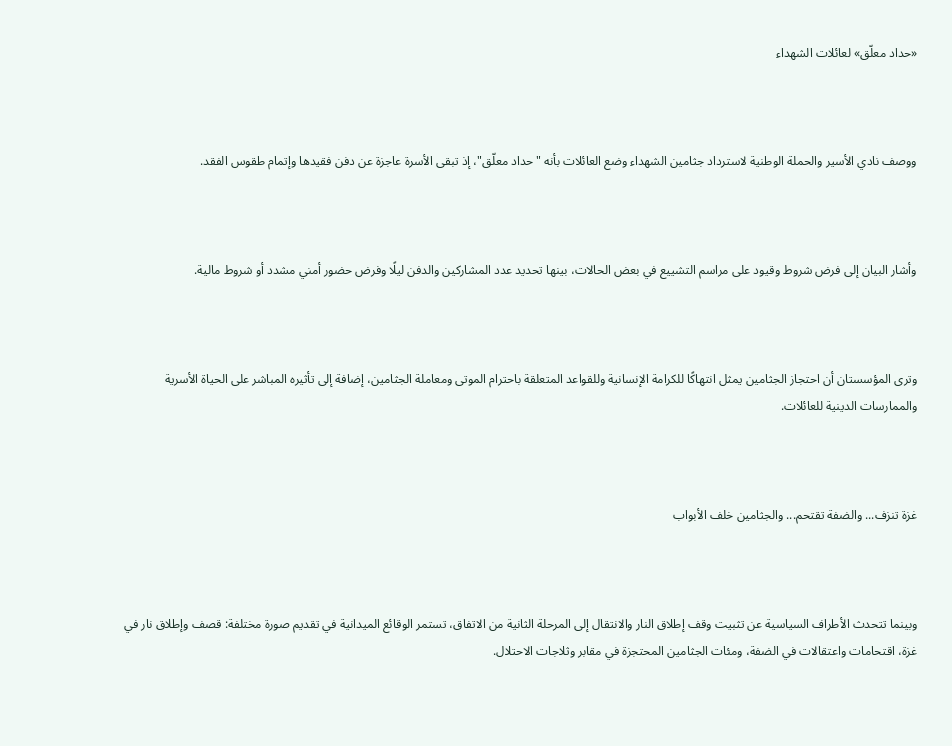«حداد معلّق» لعائلات الشهداء



ووصف نادي الأسير والحملة الوطنية لاسترداد جثامين الشهداء وضع العائلات بأنه "حداد معلّق"، إذ تبقى الأسرة عاجزة عن دفن فقيدها وإتمام طقوس الفقد.



وأشار البيان إلى فرض شروط وقيود على مراسم التشييع في بعض الحالات، بينها تحديد عدد المشاركين والدفن ليلًا وفرض حضور أمني مشدد أو شروط مالية.



وترى المؤسستان أن احتجاز الجثامين يمثل انتهاكًا للكرامة الإنسانية وللقواعد المتعلقة باحترام الموتى ومعاملة الجثامين، إضافة إلى تأثيره المباشر على الحياة الأسرية والممارسات الدينية للعائلات.



غزة تنزف... والضفة تقتحم... والجثامين خلف الأبواب



وبينما تتحدث الأطراف السياسية عن تثبيت وقف إطلاق النار والانتقال إلى المرحلة الثانية من الاتفاق، تستمر الوقائع الميدانية في تقديم صورة مختلفة: قصف وإطلاق نار في غزة، اقتحامات واعتقالات في الضفة، ومئات الجثامين المحتجزة في مقابر وثلاجات الاحتلال.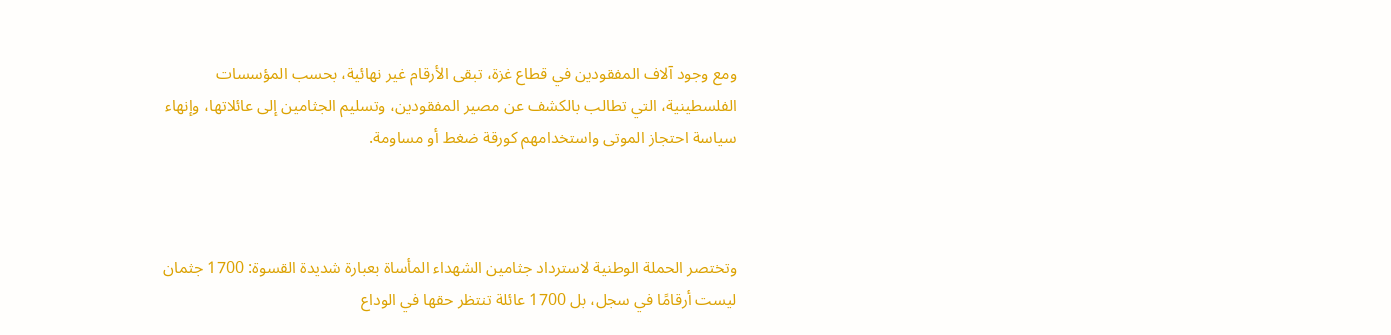ومع وجود آلاف المفقودين في قطاع غزة، تبقى الأرقام غير نهائية، بحسب المؤسسات الفلسطينية، التي تطالب بالكشف عن مصير المفقودين، وتسليم الجثامين إلى عائلاتها، وإنهاء سياسة احتجاز الموتى واستخدامهم كورقة ضغط أو مساومة.



وتختصر الحملة الوطنية لاسترداد جثامين الشهداء المأساة بعبارة شديدة القسوة: 1700 جثمان ليست أرقامًا في سجل، بل 1700 عائلة تنتظر حقها في الوداع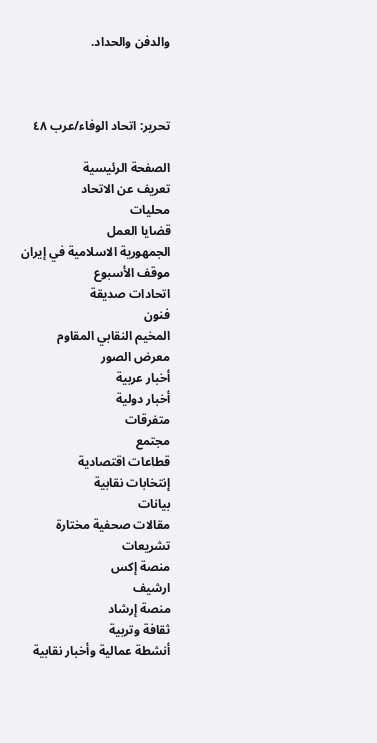والدفن والحداد.



تحرير: اتحاد الوفاء/عرب ٤٨

الصفحة الرئيسية
تعريف عن الاتحاد
محليات
قضايا العمل
الجمهورية الاسلامية في إيران
موقف الأسبوع
اتحادات صديقة
فنون
المخيم النقابي المقاوم
معرض الصور
أخبار عربية
أخبار دولية
متفرقات
مجتمع
قطاعات اقتصادية
إنتخابات نقابية
بيانات
مقالات صحفية مختارة
تشريعات
منصة إكس
ارشيف
منصة إرشاد
ثقافة وتربية
أنشطة عمالية وأخبار نقابية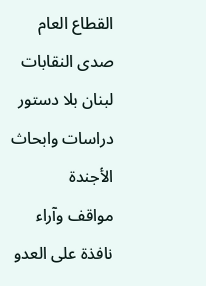القطاع العام
صدى النقابات
لبنان بلا دستور
دراسات وابحاث
الأجندة
مواقف وآراء
نافذة على العدو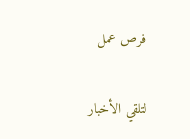فرص عمل

لتلقي الأخبار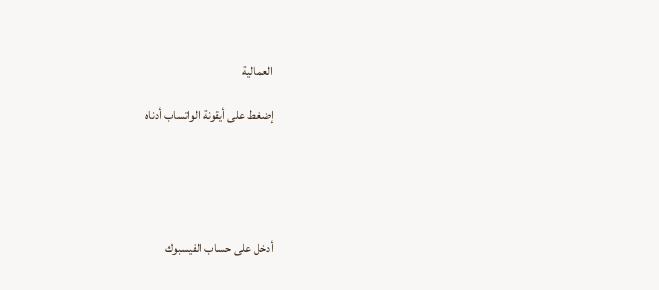العمالية

إضغط على أيقونة الواتساب أدناه





أدخل على حساب الفيسبوك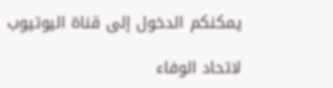يمكنكم الدخول إلى قناة اليوتيوب

لاتحاد الوفاء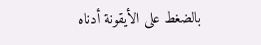بالضغط على الأيقونة أدناه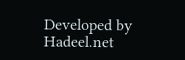Developed by Hadeel.net